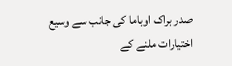صدر براک اوباما کی جانب سے وسیع اختیارات ملنے کے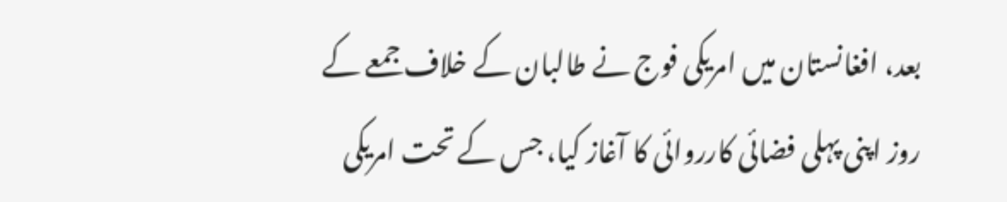بعد، افغانستان میں امریکی فوج نے طالبان کے خلاف جمعے کے روز اپنی پہلی فضائی کارروائی کا آغاز کیا، جس کے تحت امریکی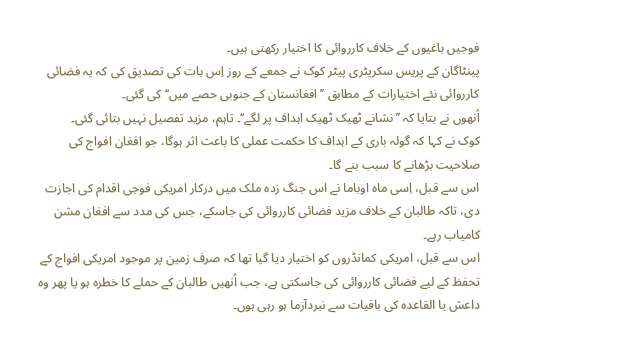فوجیں باغیوں کے خلاف کارروائی کا اختیار رکھتی ہیں۔
پینٹاگان کے پریس سکریٹری پیٹر کوک نے جمعے کے روز اِس بات کی تصدیق کی کہ یہ فضائی کارروائی نئے اختیارات کے مطابق ’’افغانستان کے جنوبی حصے میں‘‘ کی گئی۔
اُنھوں نے بتایا کہ ’’نشانے ٹھیک ٹھیک اہداف پر لگے‘‘۔ تاہم، مزید تفصیل نہیں بتائی گئی۔
کوک نے کہا کہ گولہ باری کے اہداف کا حکمت عملی کا باعث اثر ہوگا، جو افغان افواج کی صلاحیت بڑھانے کا سبب بنے گا۔
اس سے قبل، اِسی ماہ اوباما نے اس جنگ زدہ ملک میں درکار امریکی فوجی اقدام کی اجازت دی، تاکہ طالبان کے خلاف مزید فضائی کارروائی کی جاسکے، جس کی مدد سے افغان مشن کامیاب رہے۔
اس سے قبل، امریکی کمانڈروں کو اختیار دیا گیا تھا کہ صرف زمین پر موجود امریکی افواج کے تحفظ کے لیے فضائی کارروائی کی جاسکتی ہے، جب اُنھیں طالبان کے حملے کا خطرہ ہو یا پھر وہ داعش یا القاعدہ کی باقیات سے نبردآزما ہو رہی ہوں۔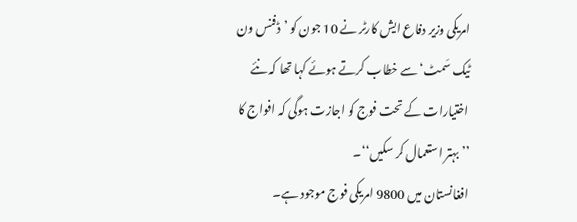امریکی وزیر دفاع ایش کارٹر نے 10 جون کو ’ڈفنس ون ٹیک سَمٹ‘ سے خطاب کرتے ہوئے کہا تھا کہ نئے اختیارات کے تحت فوج کو اجازت ہوگی کہ افواج کا ’’بہتر استعمال کر سکیں‘‘۔
افغانستان میں 9800 امریکی فوج موجود ہے۔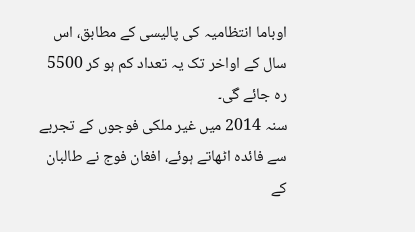اوباما انتظامیہ کی پالیسی کے مطابق، اس سال کے اواخر تک یہ تعداد کم ہو کر 5500 رہ جائے گی۔
سنہ 2014 میں غیر ملکی فوجوں کے تجربے سے فائدہ اٹھاتے ہوئے، افغان فوج نے طالبان کے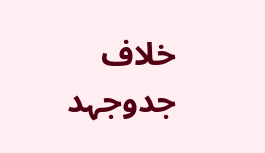خلاف جدوجہد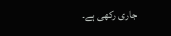جاری رکھی ہے۔